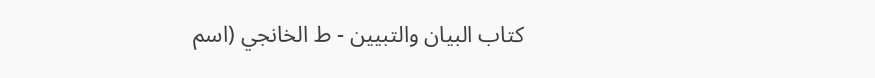كتاب البيان والتبيين - ط الخانجي (اسم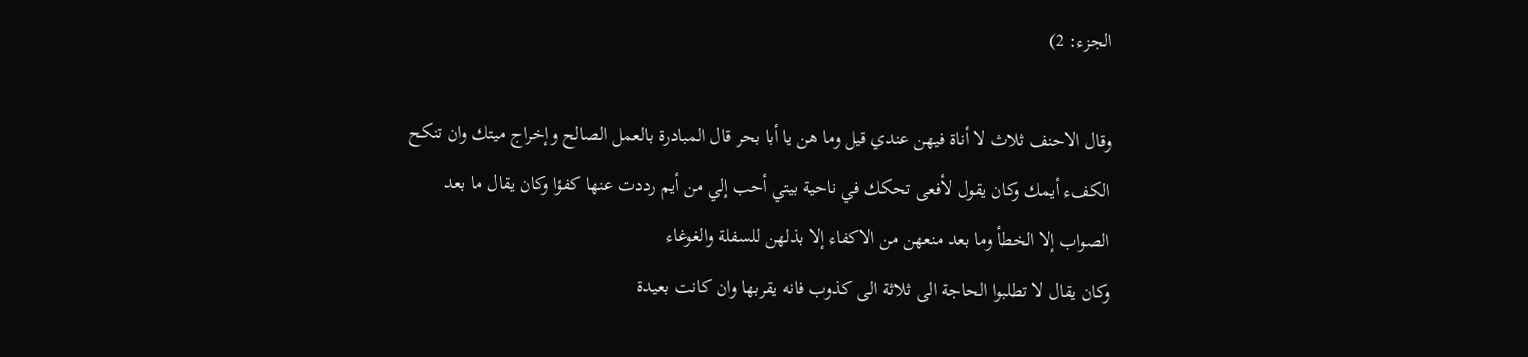الجزء: 2)

وقال الاحنف ثلاث لا أناة فيهن عندي قيل وما هن يا أبا بحر قال المبادرة بالعمل الصالح وإخراج ميتك وان تنكح الكفء أيمك وكان يقول لأفعى تحكك في ناحية بيتي أحب إلي من أيم رددت عنها كفؤا وكان يقال ما بعد الصواب إلا الخطأ وما بعد منعهن من الاكفاء إلا بذلهن للسفلة والغوغاء
وكان يقال لا تطلبوا الحاجة الى ثلاثة الى كذوب فانه يقربها وان كانت بعيدة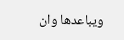ويباعدها وان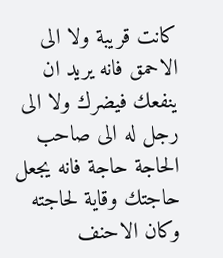كانت قريبة ولا الى الاحمق فانه يريد ان ينفعك فيضرك ولا الى رجل له الى صاحب الحاجة حاجة فانه يجعل حاجتك وقاية لحاجته
وكان الاحنف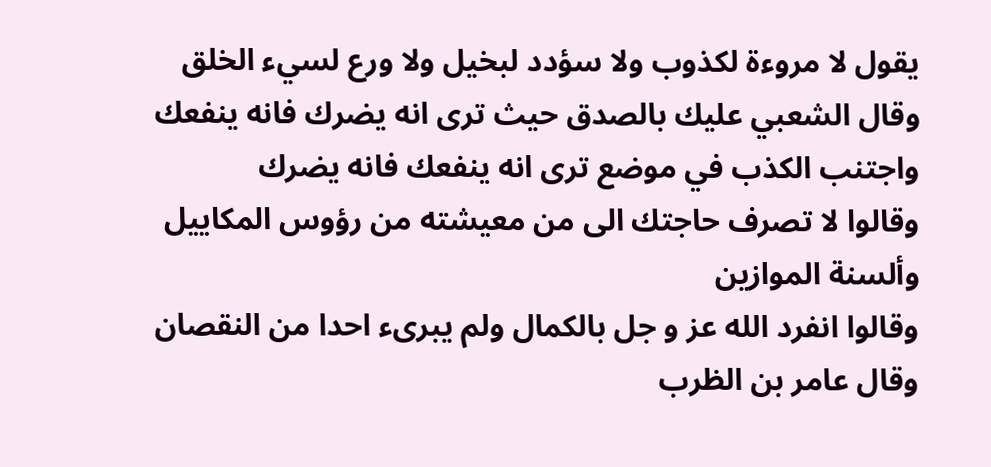يقول لا مروءة لكذوب ولا سؤدد لبخيل ولا ورع لسيء الخلق
وقال الشعبي عليك بالصدق حيث ترى انه يضرك فانه ينفعك واجتنب الكذب في موضع ترى انه ينفعك فانه يضرك
وقالوا لا تصرف حاجتك الى من معيشته من رؤوس المكاييل وألسنة الموازين
وقالوا انفرد الله عز و جل بالكمال ولم يبرىء احدا من النقصان
وقال عامر بن الظرب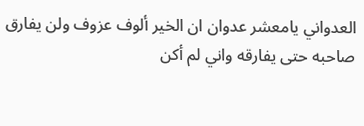العدواني يامعشر عدوان ان الخير ألوف عزوف ولن يفارق صاحبه حتى يفارقه واني لم أكن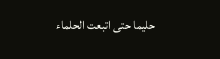حليما حتى اتبعت الحلماء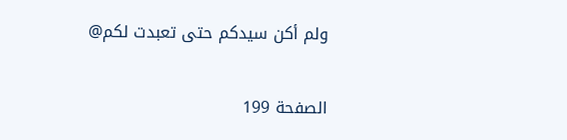ولم أكن سيدكم حتى تعبدت لكم@

الصفحة 199